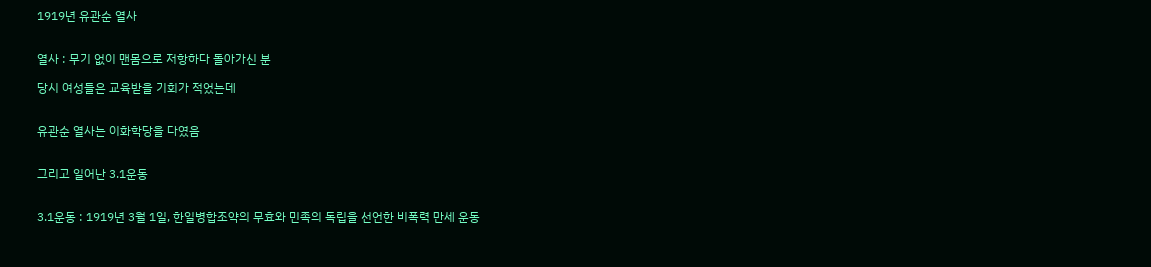1919년 유관순 열사


열사 : 무기 없이 맨몸으로 저항하다 돌아가신 분

당시 여성들은 교육받을 기회가 적었는데


유관순 열사는 이화학당을 다였음


그리고 일어난 3.1운동


3.1운동 : 1919년 3월 1일, 한일병합조약의 무효와 민족의 독립을 선언한 비폭력 만세 운동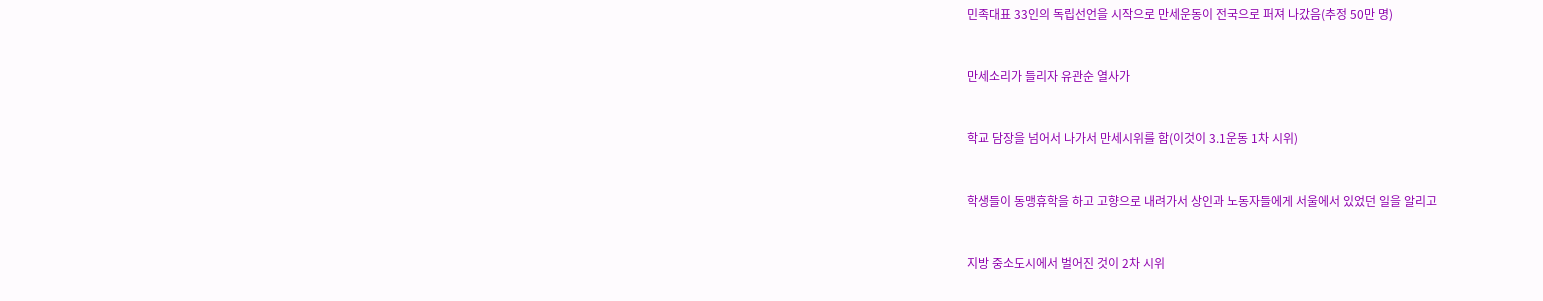민족대표 33인의 독립선언을 시작으로 만세운동이 전국으로 퍼져 나갔음(추정 50만 명)


만세소리가 들리자 유관순 열사가


학교 담장을 넘어서 나가서 만세시위를 함(이것이 3.1운동 1차 시위)


학생들이 동맹휴학을 하고 고향으로 내려가서 상인과 노동자들에게 서울에서 있었던 일을 알리고


지방 중소도시에서 벌어진 것이 2차 시위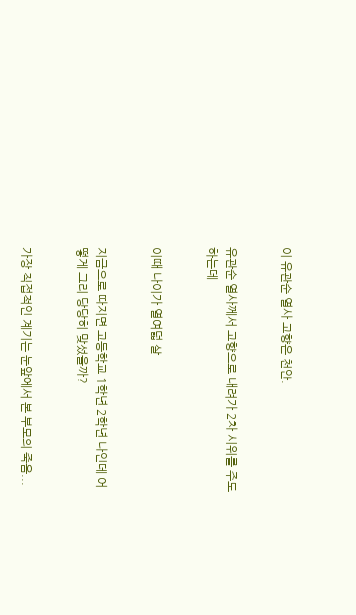이 유관순 열사 고향은 천안.


유관순 열사께서 고향으로 내려가 2차 시위를 주도하는데


이때 나이가 열여덟 살


지금으로 따지면 고등학교 1학년 2학년 나인데 어떻게 그리 당당히 맞섰을까?


가장 직접적인 계기는 눈앞에서 본 부모의 죽음...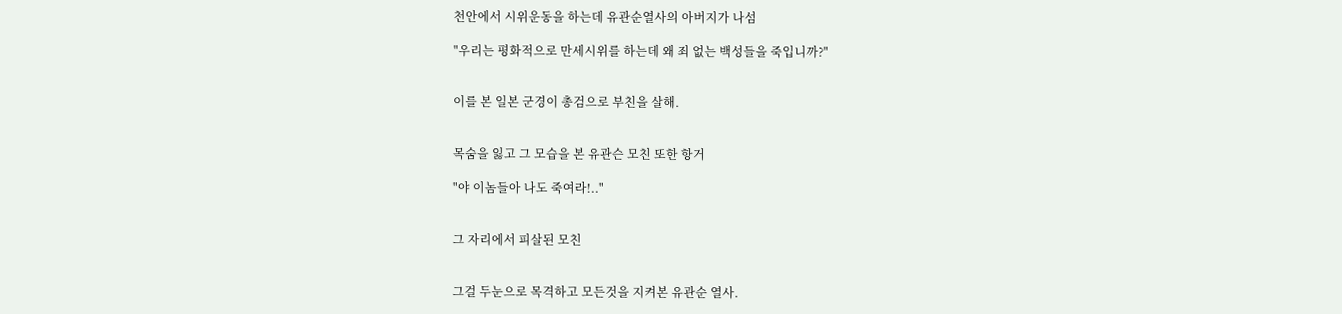천안에서 시위운동을 하는데 유관순열사의 아버지가 나섬

"우리는 평화적으로 만세시위를 하는데 왜 죄 없는 백성들을 죽입니까?"


이를 본 일본 군경이 총검으로 부친을 살해.


목숨을 잃고 그 모습을 본 유관슨 모친 또한 항거

"야 이놈들아 나도 죽여라!.."


그 자리에서 피살된 모친


그걸 두눈으로 목격하고 모든것을 지켜본 유관순 열사.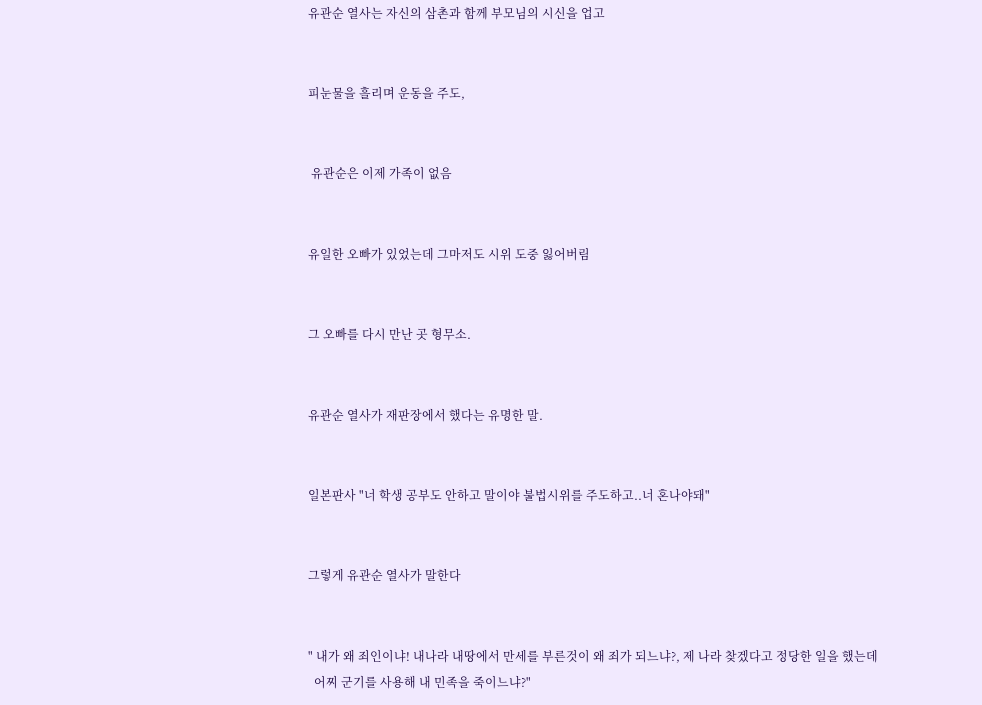유관순 열사는 자신의 삼촌과 함께 부모님의 시신을 업고


피눈물을 흘리며 운동을 주도,


 유관순은 이제 가족이 없음


유일한 오빠가 있었는데 그마저도 시위 도중 잃어버림


그 오빠를 다시 만난 곳 형무소.


유관순 열사가 재판장에서 했다는 유명한 말.


일본판사 "너 학생 공부도 안하고 말이야 불법시위를 주도하고..너 혼나야돼"


그렇게 유관순 열사가 말한다


" 내가 왜 죄인이냐! 내나라 내땅에서 만세를 부른것이 왜 죄가 되느냐?, 제 나라 찾겠다고 정당한 일을 했는데
  어찌 군기를 사용해 내 민족을 죽이느냐?"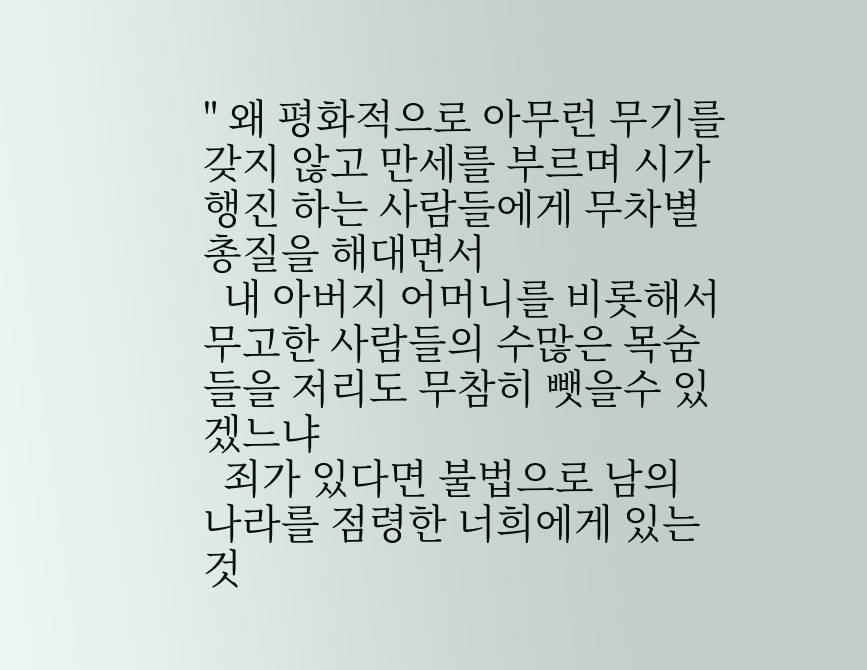" 왜 평화적으로 아무런 무기를 갖지 않고 만세를 부르며 시가행진 하는 사람들에게 무차별 총질을 해대면서
  내 아버지 어머니를 비롯해서 무고한 사람들의 수많은 목숨들을 저리도 무참히 뺏을수 있겠느냐
  죄가 있다면 불법으로 남의 나라를 점령한 너희에게 있는것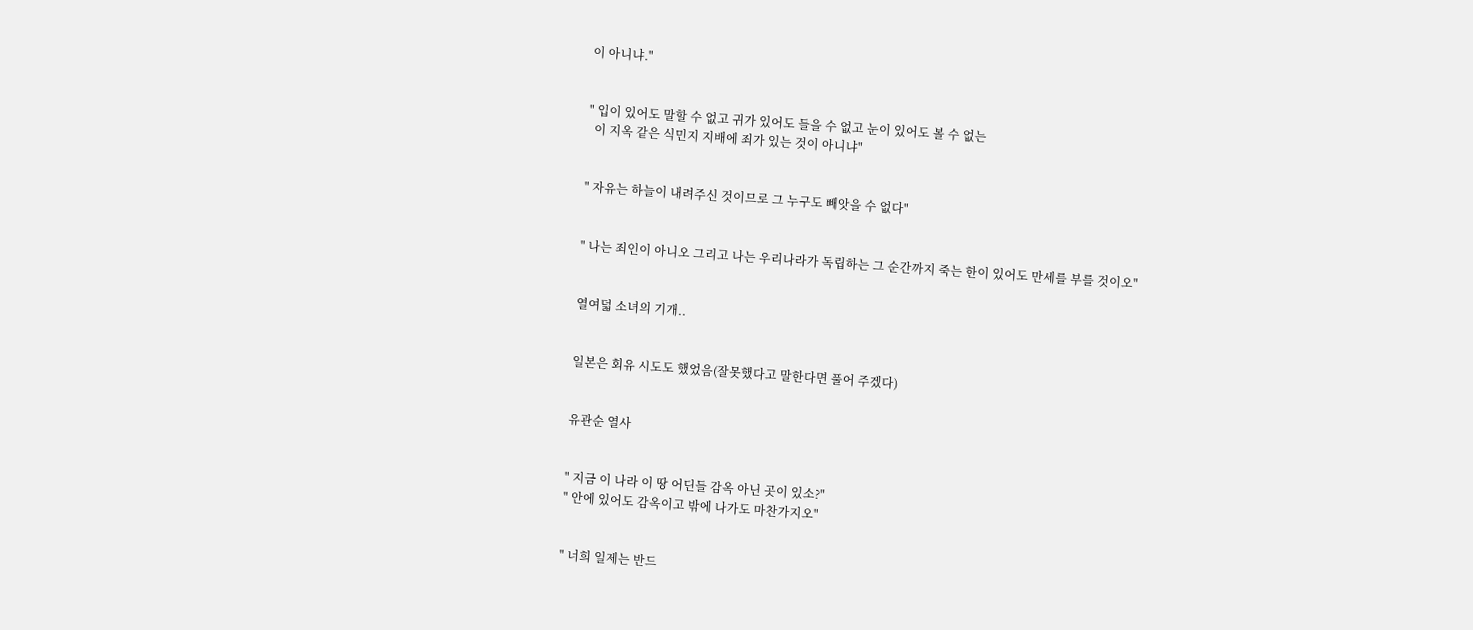이 아니냐."


" 입이 있어도 말할 수 없고 귀가 있어도 들을 수 없고 눈이 있어도 볼 수 없는
  이 지옥 같은 식민지 지배에 죄가 있는 것이 아니냐"


" 자유는 하늘이 내려주신 것이므로 그 누구도 빼앗을 수 없다"


" 나는 죄인이 아니오 그리고 나는 우리나라가 독립하는 그 순간까지 죽는 한이 있어도 만세를 부를 것이오"


열여덟 소녀의 기개..


일본은 회유 시도도 했었음(잘못했다고 말한다면 풀어 주겠다)


유관순 열사


" 지금 이 나라 이 땅 어딘들 감옥 아닌 곳이 있소?"
" 안에 있어도 감옥이고 밖에 나가도 마찬가지오"


" 너희 일제는 반드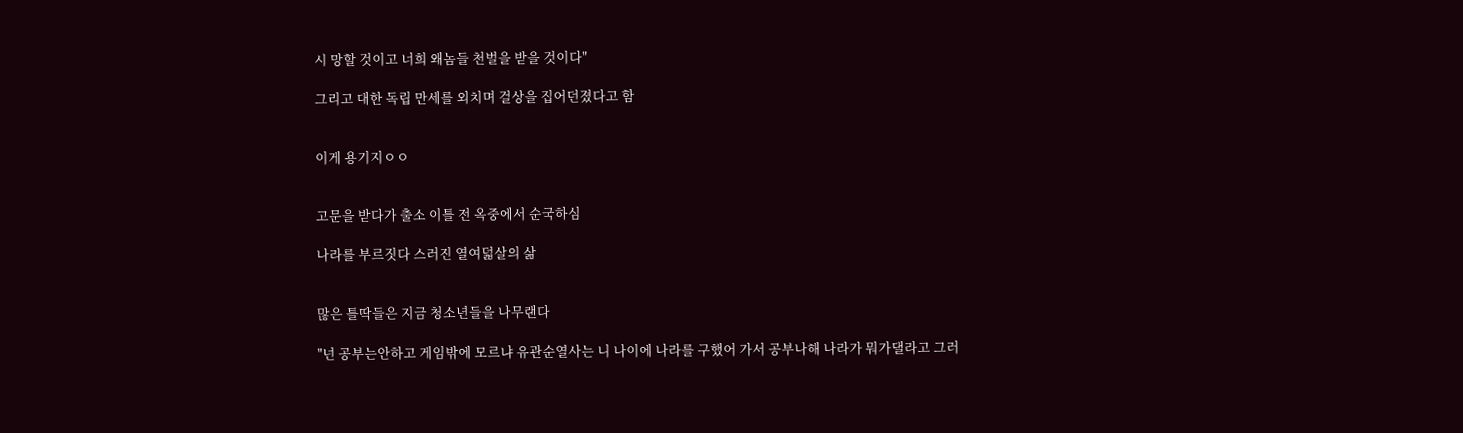시 망할 것이고 너희 왜놈들 천벌을 받을 것이다"

그리고 대한 독립 만세를 외치며 걸상을 집어던졌다고 함


이게 용기지ㅇㅇ


고문을 받다가 출소 이틀 전 옥중에서 순국하심

나라를 부르짓다 스러진 열여덟살의 삶


많은 틀딱들은 지금 청소년들을 나무랜다

"넌 공부는안하고 게임밖에 모르냐 유관순열사는 니 나이에 나라를 구했어 가서 공부나해 나라가 뭐가댈라고 그러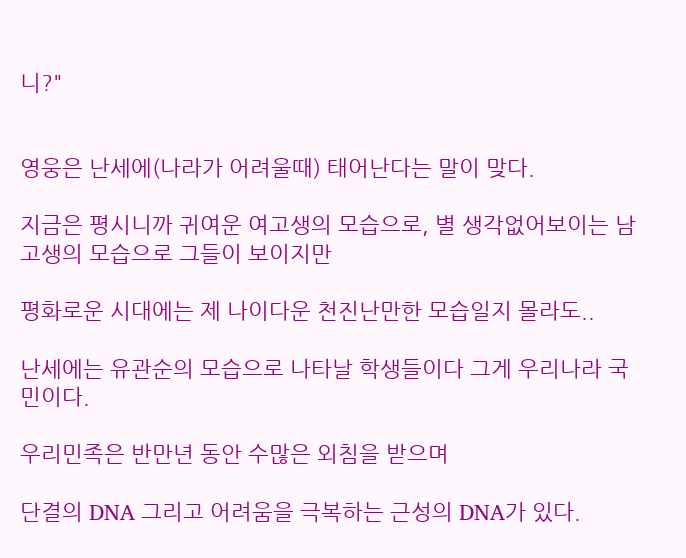니?"


영웅은 난세에(나라가 어려울때) 태어난다는 말이 맞다.

지금은 평시니까 귀여운 여고생의 모습으로, 별 생각없어보이는 남고생의 모습으로 그들이 보이지만

평화로운 시대에는 제 나이다운 천진난만한 모습일지 몰라도..

난세에는 유관순의 모습으로 나타날 학생들이다 그게 우리나라 국민이다.

우리민족은 반만년 동안 수많은 외침을 받으며

단결의 DNA 그리고 어려움을 극복하는 근성의 DNA가 있다.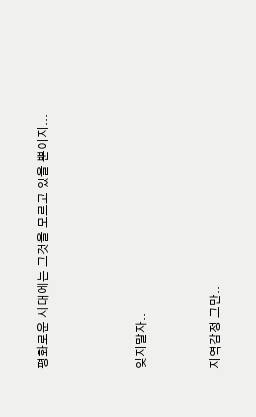평화로운 시대에는 그것을 모르고 있을 뿐이지...



잊지말자..


지역감정 그만..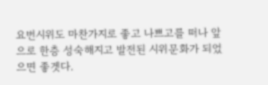요번시위도 마찬가지로 좋고 나쁘고를 떠나 앞으로 한층 성숙해지고 발전된 시위문화가 되었으면 좋겟다.